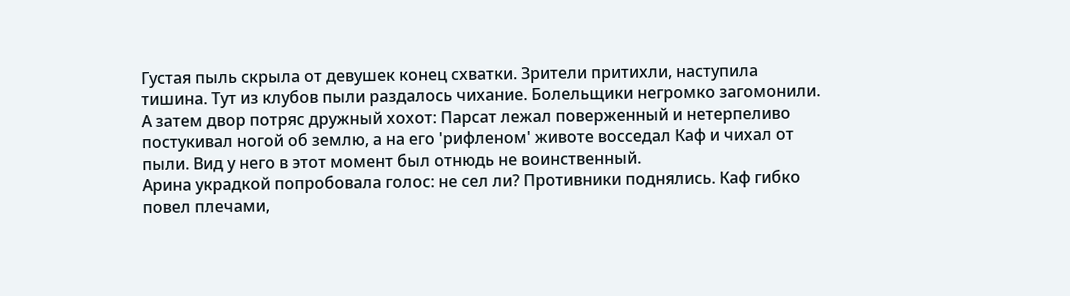Густая пыль скрыла от девушек конец схватки. Зрители притихли, наступила тишина. Тут из клубов пыли раздалось чихание. Болельщики негромко загомонили. А затем двор потряс дружный хохот: Парсат лежал поверженный и нетерпеливо постукивал ногой об землю, а на его 'рифленом' животе восседал Каф и чихал от пыли. Вид у него в этот момент был отнюдь не воинственный.
Арина украдкой попробовала голос: не сел ли? Противники поднялись. Каф гибко повел плечами,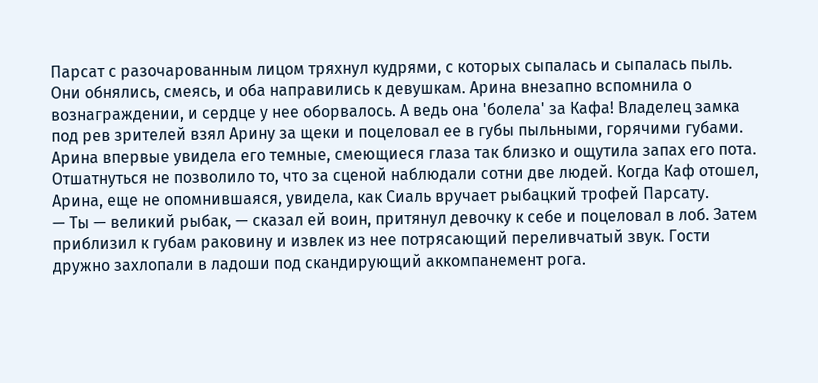Парсат с разочарованным лицом тряхнул кудрями, с которых сыпалась и сыпалась пыль. Они обнялись, смеясь, и оба направились к девушкам. Арина внезапно вспомнила о вознаграждении, и сердце у нее оборвалось. А ведь она 'болела' за Кафа! Владелец замка под рев зрителей взял Арину за щеки и поцеловал ее в губы пыльными, горячими губами. Арина впервые увидела его темные, смеющиеся глаза так близко и ощутила запах его пота. Отшатнуться не позволило то, что за сценой наблюдали сотни две людей. Когда Каф отошел, Арина, еще не опомнившаяся, увидела, как Сиаль вручает рыбацкий трофей Парсату.
— Ты — великий рыбак, — сказал ей воин, притянул девочку к себе и поцеловал в лоб. Затем приблизил к губам раковину и извлек из нее потрясающий переливчатый звук. Гости дружно захлопали в ладоши под скандирующий аккомпанемент рога.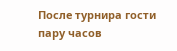После турнира гости пару часов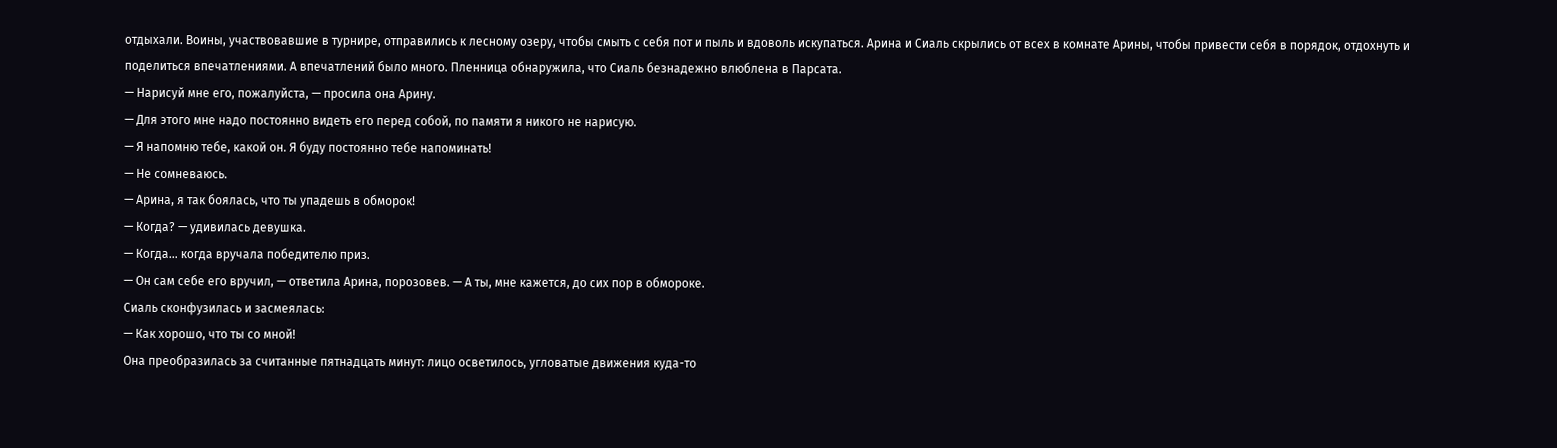отдыхали. Воины, участвовавшие в турнире, отправились к лесному озеру, чтобы смыть с себя пот и пыль и вдоволь искупаться. Арина и Сиаль скрылись от всех в комнате Арины, чтобы привести себя в порядок, отдохнуть и поделиться впечатлениями. А впечатлений было много. Пленница обнаружила, что Сиаль безнадежно влюблена в Парсата.
— Нарисуй мне его, пожалуйста, — просила она Арину.
— Для этого мне надо постоянно видеть его перед собой, по памяти я никого не нарисую.
— Я напомню тебе, какой он. Я буду постоянно тебе напоминать!
— Не сомневаюсь.
— Арина, я так боялась, что ты упадешь в обморок!
— Когда? — удивилась девушка.
— Когда… когда вручала победителю приз.
— Он сам себе его вручил, — ответила Арина, порозовев. — А ты, мне кажется, до сих пор в обмороке.
Сиаль сконфузилась и засмеялась:
— Как хорошо, что ты со мной!
Она преобразилась за считанные пятнадцать минут: лицо осветилось, угловатые движения куда-то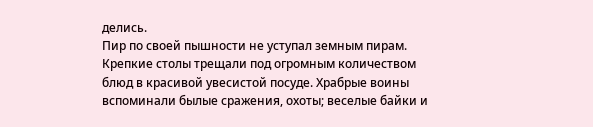делись.
Пир по своей пышности не уступал земным пирам. Крепкие столы трещали под огромным количеством блюд в красивой увесистой посуде. Храбрые воины вспоминали былые сражения, охоты; веселые байки и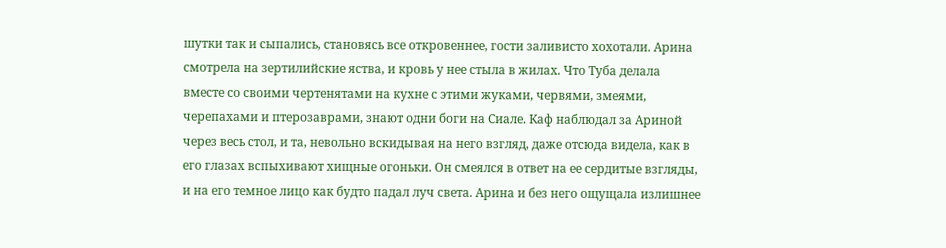шутки так и сыпались, становясь все откровеннее, гости заливисто хохотали. Арина смотрела на зертилийские яства, и кровь у нее стыла в жилах. Что Туба делала вместе со своими чертенятами на кухне с этими жуками, червями, змеями, черепахами и птерозаврами, знают одни боги на Сиале. Каф наблюдал за Ариной через весь стол, и та, невольно вскидывая на него взгляд, даже отсюда видела, как в его глазах вспыхивают хищные огоньки. Он смеялся в ответ на ее сердитые взгляды, и на его темное лицо как будто падал луч света. Арина и без него ощущала излишнее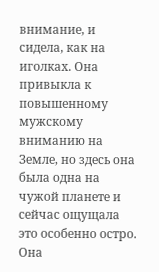внимание, и сидела, как на иголках. Она привыкла к повышенному мужскому вниманию на Земле, но здесь она была одна на чужой планете и сейчас ощущала это особенно остро. Она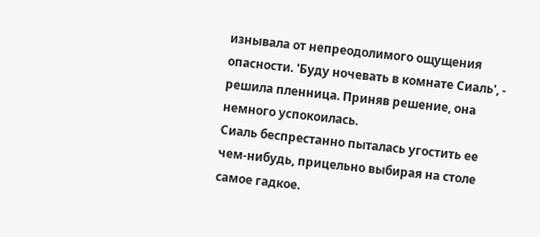изнывала от непреодолимого ощущения опасности. 'Буду ночевать в комнате Сиаль', - решила пленница. Приняв решение, она немного успокоилась.
Сиаль беспрестанно пыталась угостить ее чем-нибудь, прицельно выбирая на столе самое гадкое.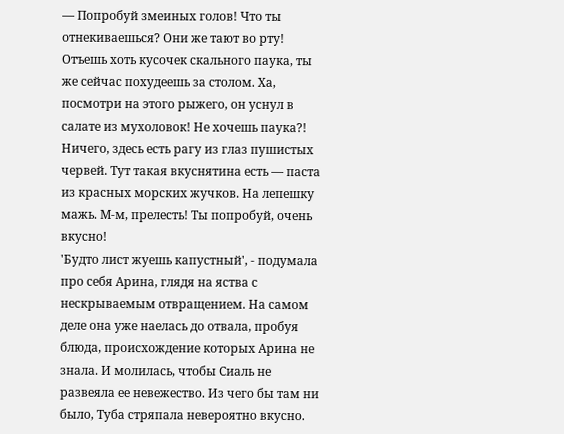— Попробуй змеиных голов! Что ты отнекиваешься? Они же тают во рту! Отъешь хоть кусочек скального паука, ты же сейчас похудеешь за столом. Ха, посмотри на этого рыжего, он уснул в салате из мухоловок! Не хочешь паука?! Ничего, здесь есть рагу из глаз пушистых червей. Тут такая вкуснятина есть — паста из красных морских жучков. На лепешку мажь. М-м, прелесть! Ты попробуй, очень вкусно!
'Будто лист жуешь капустный', - подумала про себя Арина, глядя на яства с нескрываемым отвращением. На самом деле она уже наелась до отвала, пробуя блюда, происхождение которых Арина не знала. И молилась, чтобы Сиаль не развеяла ее невежество. Из чего бы там ни было, Туба стряпала невероятно вкусно.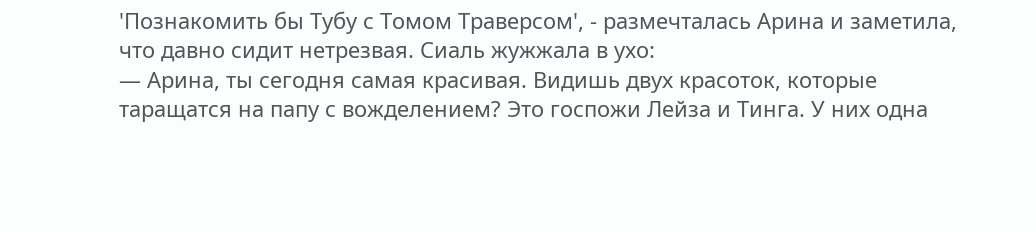'Познакомить бы Тубу с Томом Траверсом', - размечталась Арина и заметила, что давно сидит нетрезвая. Сиаль жужжала в ухо:
— Арина, ты сегодня самая красивая. Видишь двух красоток, которые таращатся на папу с вожделением? Это госпожи Лейза и Тинга. У них одна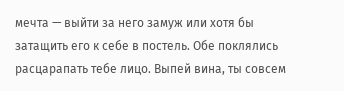мечта — выйти за него замуж или хотя бы затащить его к себе в постель. Обе поклялись расцарапать тебе лицо. Выпей вина, ты совсем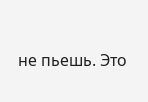не пьешь. Это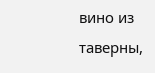вино из таверны,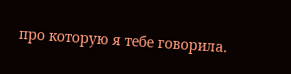про которую я тебе говорила.